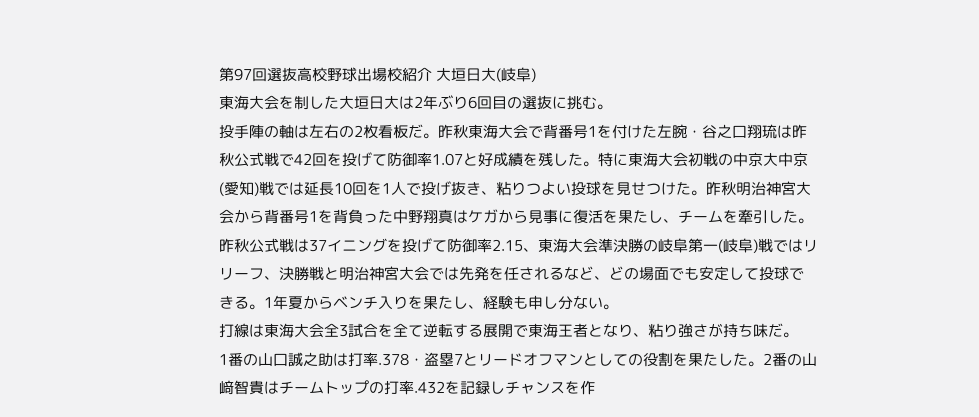第97回選抜高校野球出場校紹介 大垣日大(岐阜)
東海大会を制した大垣日大は2年ぶり6回目の選抜に挑む。
投手陣の軸は左右の2枚看板だ。昨秋東海大会で背番号1を付けた左腕・谷之口翔琉は昨秋公式戦で42回を投げて防御率1.07と好成績を残した。特に東海大会初戦の中京大中京(愛知)戦では延長10回を1人で投げ抜き、粘りつよい投球を見せつけた。昨秋明治神宮大会から背番号1を背負った中野翔真はケガから見事に復活を果たし、チームを牽引した。昨秋公式戦は37イニングを投げて防御率2.15、東海大会準決勝の岐阜第一(岐阜)戦ではリリーフ、決勝戦と明治神宮大会では先発を任されるなど、どの場面でも安定して投球できる。1年夏からベンチ入りを果たし、経験も申し分ない。
打線は東海大会全3試合を全て逆転する展開で東海王者となり、粘り強さが持ち味だ。
1番の山口誠之助は打率.378・盗塁7とリードオフマンとしての役割を果たした。2番の山﨑智貴はチームトップの打率.432を記録しチャンスを作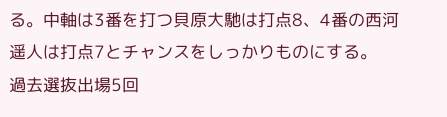る。中軸は3番を打つ貝原大馳は打点8、4番の西河遥人は打点7とチャンスをしっかりものにする。
過去選抜出場5回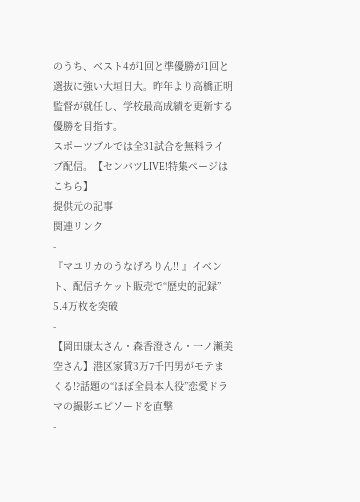のうち、ベスト4が1回と準優勝が1回と選抜に強い大垣日大。昨年より高橋正明監督が就任し、学校最高成績を更新する優勝を目指す。
スポーツブルでは全31試合を無料ライブ配信。【センバツLIVE!特集ページはこちら】
提供元の記事
関連リンク
-
『マユリカのうなげろりん!! 』イベント、配信チケット販売で“歴史的記録” 5.4万枚を突破
-
【岡田康太さん・森香澄さん・一ノ瀬美空さん】港区家賃3万7千円男がモテまくる!?話題の“ほぼ全員本人役”恋愛ドラマの撮影エピソードを直撃
-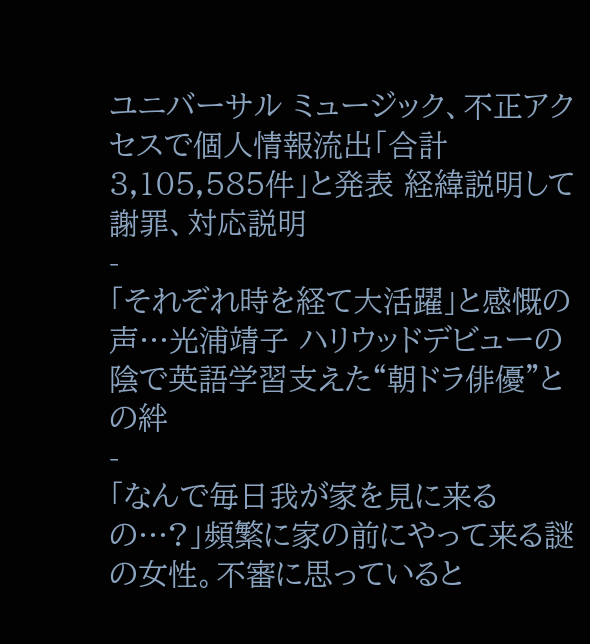ユニバーサル ミュージック、不正アクセスで個人情報流出「合計3,105,585件」と発表 経緯説明して謝罪、対応説明
-
「それぞれ時を経て大活躍」と感慨の声…光浦靖子 ハリウッドデビューの陰で英語学習支えた“朝ドラ俳優”との絆
-
「なんで毎日我が家を見に来るの…?」頻繁に家の前にやって来る謎の女性。不審に思っていると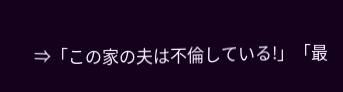⇒「この家の夫は不倫している!」「最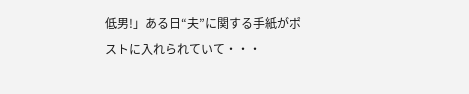低男!」ある日“夫”に関する手紙がポストに入れられていて・・・